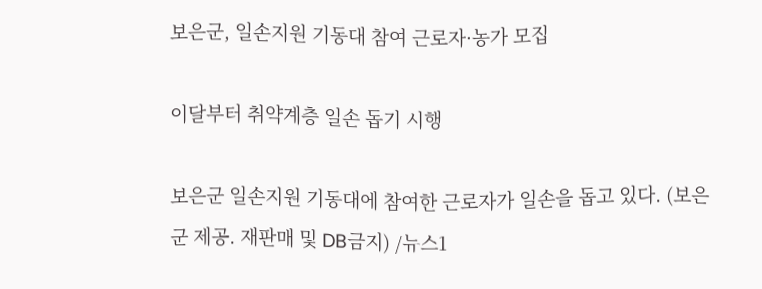보은군, 일손지원 기동대 참여 근로자·농가 모집

이달부터 취약계층 일손 돕기 시행

보은군 일손지원 기동대에 참여한 근로자가 일손을 돕고 있다. (보은군 제공. 재판매 및 DB금지) /뉴스1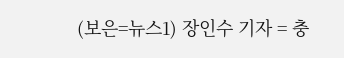(보은=뉴스1) 장인수 기자 = 충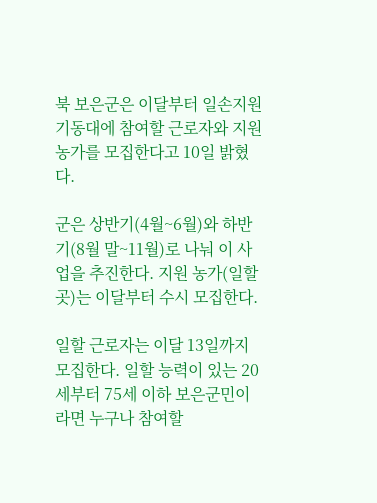북 보은군은 이달부터 일손지원 기동대에 참여할 근로자와 지원 농가를 모집한다고 10일 밝혔다.

군은 상반기(4월~6월)와 하반기(8월 말~11월)로 나눠 이 사업을 추진한다. 지원 농가(일할 곳)는 이달부터 수시 모집한다.

일할 근로자는 이달 13일까지 모집한다. 일할 능력이 있는 20세부터 75세 이하 보은군민이라면 누구나 참여할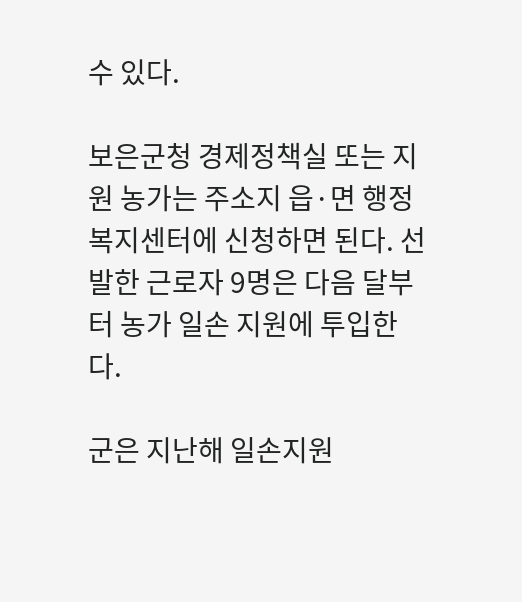수 있다.

보은군청 경제정책실 또는 지원 농가는 주소지 읍·면 행정복지센터에 신청하면 된다. 선발한 근로자 9명은 다음 달부터 농가 일손 지원에 투입한다.

군은 지난해 일손지원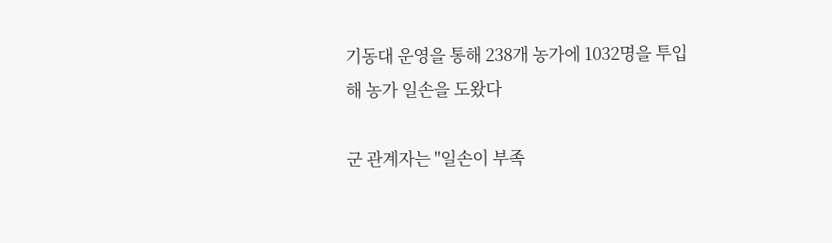기동대 운영을 통해 238개 농가에 1032명을 투입해 농가 일손을 도왔다

군 관계자는 "일손이 부족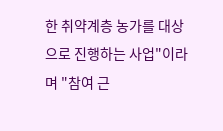한 취약계층 농가를 대상으로 진행하는 사업"이라며 "참여 근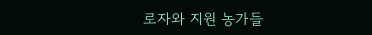로자와 지원 농가들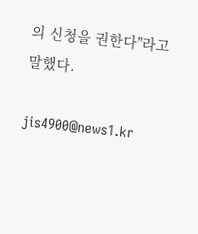의 신청을 권한다"라고 말했다.

jis4900@news1.kr